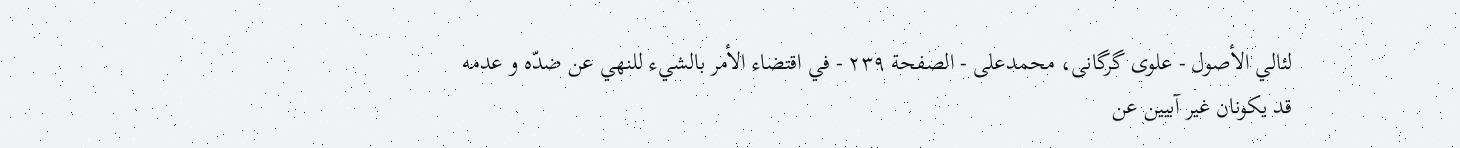لئالي الأصول - علوی گرگانی، محمدعلی - الصفحة ٢٣٩ - في اقتضاء الأمر بالشيء للنهي عن ضدّه و عدمه
قد يكونان غير آبيين عن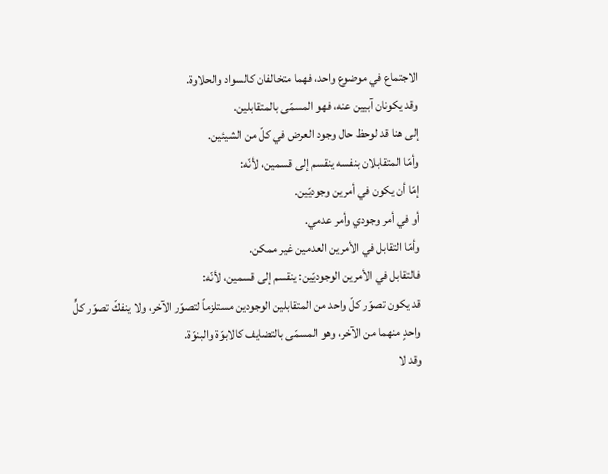الاجتماع في موضوع واحد، فهما متخالفان كالسواد والحلاوة.
وقد يكونان آبيين عنه، فهو المسمّى بالمتقابلين.
إلى هنا قد لوحظ حال وجود العرض في كلّ من الشيئين.
وأمّا المتقابلان بنفسه ينقسم إلى قسمين، لأنّه:
إمّا أن يكون في أمرين وجوديّين.
أو في أمر وجودي وأمر عدمي.
وأمّا التقابل في الأمرين العدمين غير ممكن.
فالتقابل في الأمرين الوجوديّين: ينقسم إلى قسمين، لأنّه:
قد يكون تصوّر كلّ واحد من المتقابلين الوجودين مستلزماً لتصوّر الآخر، ولا ينفكّ تصوّر كلٍّ واحدٍ منهما من الآخر، وهو المسمّى بالتضايف كالابوّة والبنوّة.
وقد لا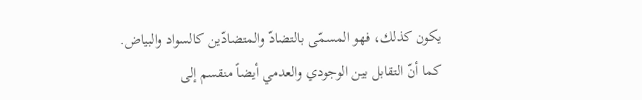يكون كذلك، فهو المسمّى بالتضادّ والمتضادّين كالسواد والبياض.
كما أنّ التقابل بين الوجودي والعدمي أيضاً منقسم إلى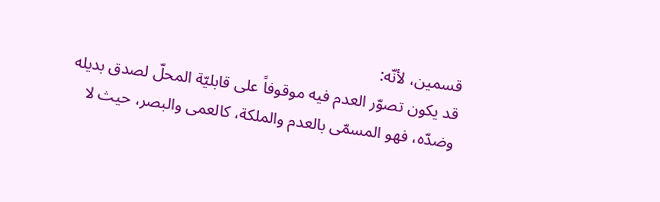قسمين، لأنّه:
قد يكون تصوّر العدم فيه موقوفاً على قابليّة المحلّ لصدق بديله وضدّه، فهو المسمّى بالعدم والملكة، كالعمى والبصر، حيث لا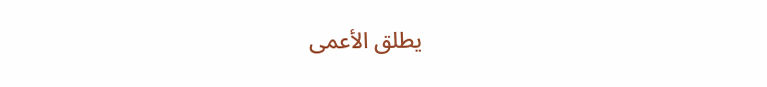يطلق الأعمى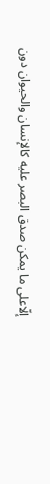إلّاعلى ما يمكن صدق البصر عليه كالإنسان والحيوان دون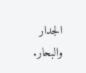الجدار والبحار.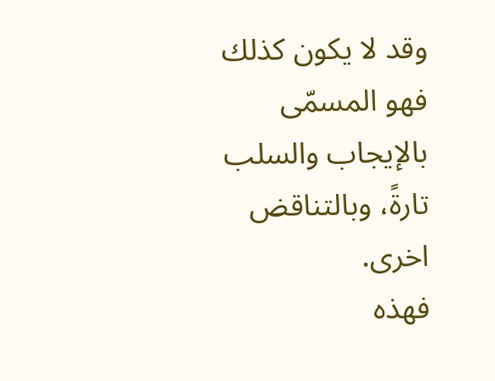وقد لا يكون كذلك فهو المسمّى بالإيجاب والسلب تارةً، وبالتناقض اخرى.
فهذه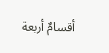أقسامٌ أربعة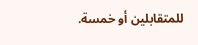للمتقابلين أو خمسة.